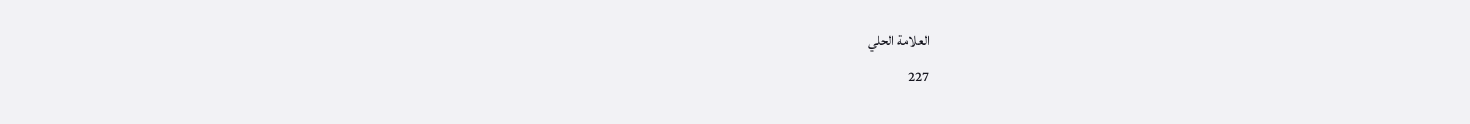العلامة الحلي
227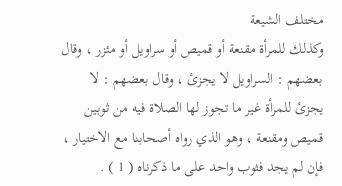مختلف الشيعة
وكذلك للمرأة مقنعة أو قميص أو سراويل أو مئزر ، وقال بعضهم : السراويل لا يجزئ ، وقال بعضهم : لا يجزئ للمرأة غير ما تجوز لها الصلاة فيه من ثوبين قميص ومقنعة ، وهو الذي رواه أصحابنا مع الاختيار ، فإن لم يجد فثوب واحد على ما ذكرناه ( 1 ) .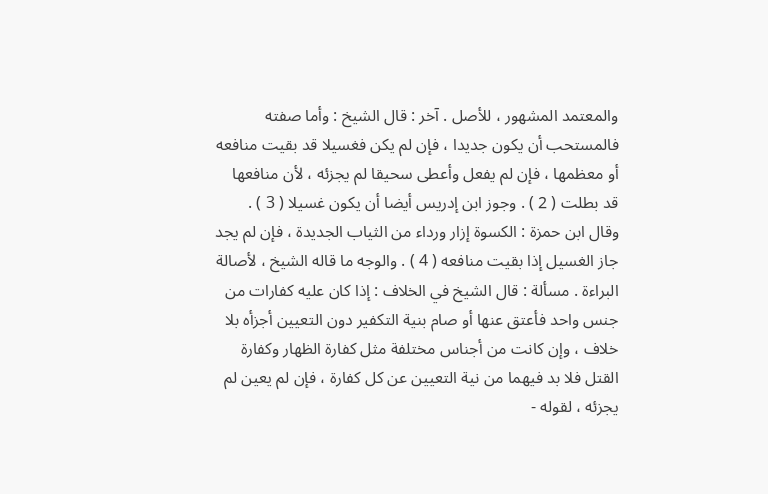والمعتمد المشهور ، للأصل . آخر : قال الشيخ : وأما صفته فالمستحب أن يكون جديدا ، فإن لم يكن فغسيلا قد بقيت منافعه أو معظمها ، فإن لم يفعل وأعطى سحيقا لم يجزئه ، لأن منافعها قد بطلت ( 2 ) . وجوز ابن إدريس أيضا أن يكون غسيلا ( 3 ) . وقال ابن حمزة : الكسوة إزار ورداء من الثياب الجديدة ، فإن لم يجد جاز الغسيل إذا بقيت منافعه ( 4 ) . والوجه ما قاله الشيخ ، لأصالة البراءة . مسألة : قال الشيخ في الخلاف : إذا كان عليه كفارات من جنس واحد فأعتق عنها أو صام بنية التكفير دون التعيين أجزأه بلا خلاف ، وإن كانت من أجناس مختلفة مثل كفارة الظهار وكفارة القتل فلا بد فيهما من نية التعيين عن كل كفارة ، فإن لم يعين لم يجزئه ، لقوله -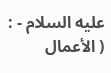عليه السلام - : ( الأعمال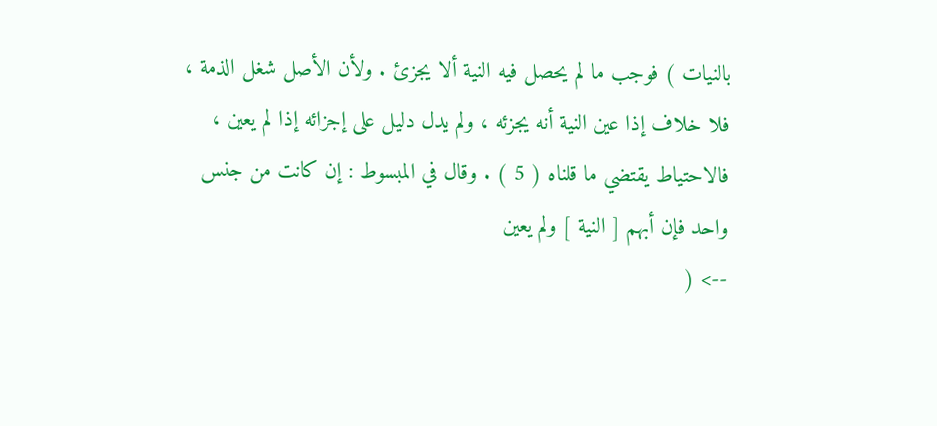بالنيات ) فوجب ما لم يحصل فيه النية ألا يجزئ . ولأن الأصل شغل الذمة ، فلا خلاف إذا عين النية أنه يجزئه ، ولم يدل دليل على إجزائه إذا لم يعين ، فالاحتياط يقتضي ما قلناه ( 5 ) . وقال في المبسوط : إن كانت من جنس واحد فإن أبهم [ النية ] ولم يعين
--> (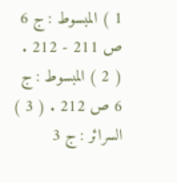1 ) المبسوط : ج 6 ص 211 - 212 . ( 2 ) المبسوط : ج 6 ص 212 . ( 3 ) السرائر : ج 3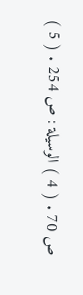ص 70 . ( 4 ) الوسيلة : ص 254 . ( 5 )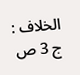الخلاف : ج 3 ص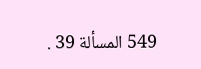549 المسألة 39 .